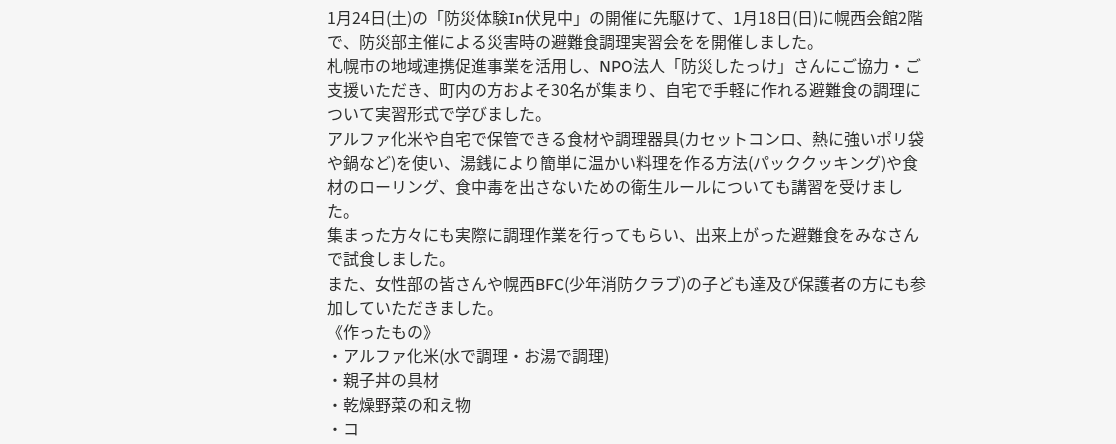1月24日(土)の「防災体験In伏見中」の開催に先駆けて、1月18日(日)に幌西会館2階で、防災部主催による災害時の避難食調理実習会をを開催しました。
札幌市の地域連携促進事業を活用し、NPO法人「防災したっけ」さんにご協力・ご支援いただき、町内の方およそ30名が集まり、自宅で手軽に作れる避難食の調理について実習形式で学びました。
アルファ化米や自宅で保管できる食材や調理器具(カセットコンロ、熱に強いポリ袋や鍋など)を使い、湯銭により簡単に温かい料理を作る方法(パッククッキング)や食材のローリング、食中毒を出さないための衛生ルールについても講習を受けました。
集まった方々にも実際に調理作業を行ってもらい、出来上がった避難食をみなさんで試食しました。
また、女性部の皆さんや幌西BFC(少年消防クラブ)の子ども達及び保護者の方にも参加していただきました。
《作ったもの》
・アルファ化米(水で調理・お湯で調理)
・親子丼の具材
・乾燥野菜の和え物
・コ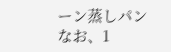ーン蒸しパン
なお、1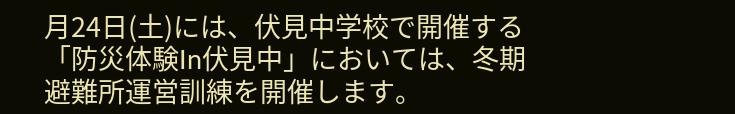月24日(土)には、伏見中学校で開催する「防災体験In伏見中」においては、冬期避難所運営訓練を開催します。